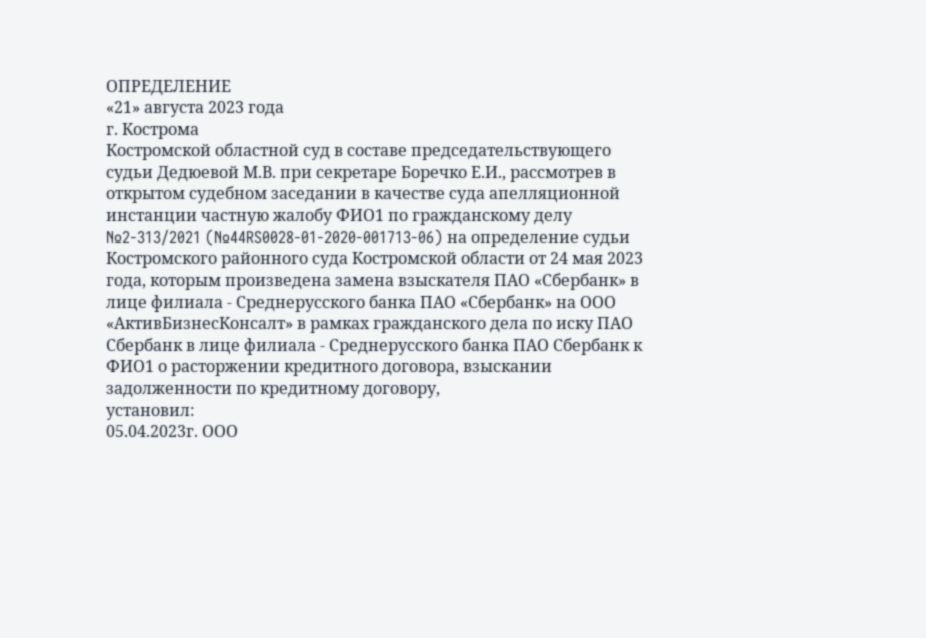ОПРЕДЕЛЕНИЕ
«21» августа 2023 года
г. Кострома
Костромской областной суд в составе председательствующего судьи Дедюевой М.В. при секретаре Боречко Е.И., рассмотрев в открытом судебном заседании в качестве суда апелляционной инстанции частную жалобу ФИО1 по гражданскому делу №2-313/2021 (№44RS0028-01-2020-001713-06) на определение судьи Костромского районного суда Костромской области от 24 мая 2023 года, которым произведена замена взыскателя ПАО «Сбербанк» в лице филиала - Среднерусского банка ПАО «Сбербанк» на ООО «АктивБизнесКонсалт» в рамках гражданского дела по иску ПАО Сбербанк в лице филиала - Среднерусского банка ПАО Сбербанк к ФИО1 о расторжении кредитного договора, взыскании задолженности по кредитному договору,
установил:
05.04.2023г. ООО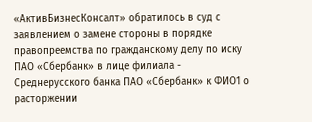«АктивБизнесКонсалт» обратилось в суд с заявлением о замене стороны в порядке правопреемства по гражданскому делу по иску ПАО «Сбербанк» в лице филиала - Среднерусского банка ПАО «Сбербанк» к ФИО1 о расторжении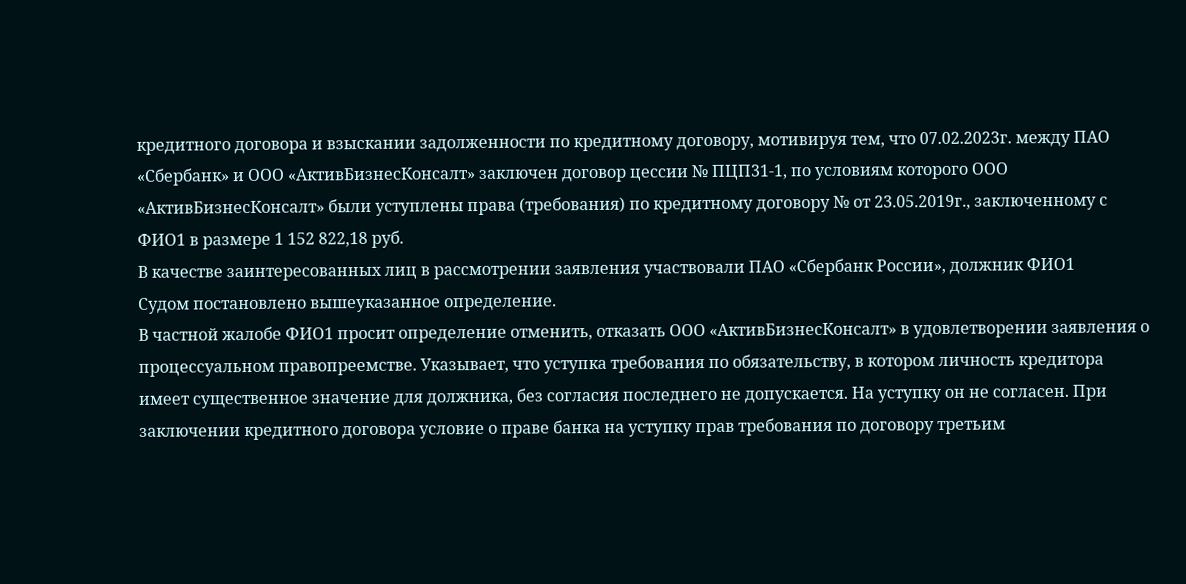кредитного договора и взыскании задолженности по кредитному договору, мотивируя тем, что 07.02.2023г. между ПАО «Сбербанк» и ООО «АктивБизнесКонсалт» заключен договор цессии № ПЦП31-1, по условиям которого ООО «АктивБизнесКонсалт» были уступлены права (требования) по кредитному договору № от 23.05.2019г., заключенному с ФИО1 в размере 1 152 822,18 руб.
В качестве заинтересованных лиц в рассмотрении заявления участвовали ПАО «Сбербанк России», должник ФИО1
Судом постановлено вышеуказанное определение.
В частной жалобе ФИО1 просит определение отменить, отказать ООО «АктивБизнесКонсалт» в удовлетворении заявления о процессуальном правопреемстве. Указывает, что уступка требования по обязательству, в котором личность кредитора имеет существенное значение для должника, без согласия последнего не допускается. На уступку он не согласен. При заключении кредитного договора условие о праве банка на уступку прав требования по договору третьим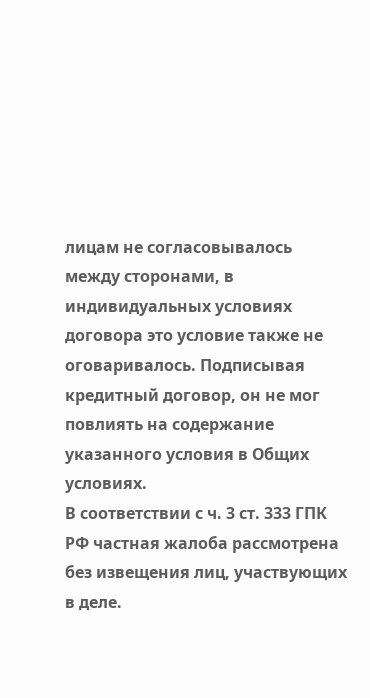лицам не согласовывалось между сторонами, в индивидуальных условиях договора это условие также не оговаривалось. Подписывая кредитный договор, он не мог повлиять на содержание указанного условия в Общих условиях.
В соответствии с ч. 3 ст. 333 ГПК РФ частная жалоба рассмотрена без извещения лиц, участвующих в деле.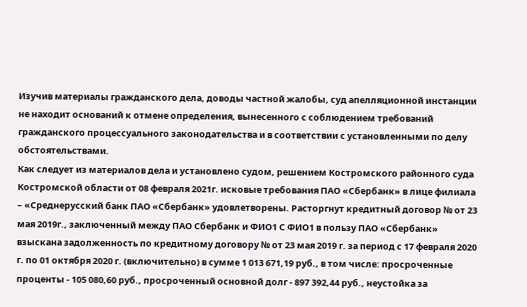Изучив материалы гражданского дела, доводы частной жалобы, суд апелляционной инстанции не находит оснований к отмене определения, вынесенного с соблюдением требований гражданского процессуального законодательства и в соответствии с установленными по делу обстоятельствами.
Как следует из материалов дела и установлено судом, решением Костромского районного суда Костромской области от 08 февраля 2021г. исковые требования ПАО «Сбербанк» в лице филиала – «Среднерусский банк ПАО «Сбербанк» удовлетворены. Расторгнут кредитный договор № от 23 мая 2019г., заключенный между ПАО Сбербанк и ФИО1 С ФИО1 в пользу ПАО «Сбербанк» взыскана задолженность по кредитному договору № от 23 мая 2019 г. за период с 17 февраля 2020 г. по 01 октября 2020 г. (включительно) в сумме 1 013 671,19 руб., в том числе: просроченные проценты - 105 080,60 руб., просроченный основной долг - 897 392,44 руб., неустойка за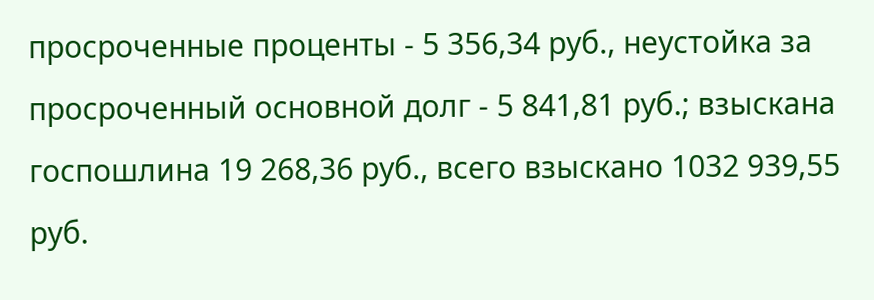просроченные проценты - 5 356,34 руб., неустойка за просроченный основной долг - 5 841,81 руб.; взыскана госпошлина 19 268,36 руб., всего взыскано 1032 939,55 руб.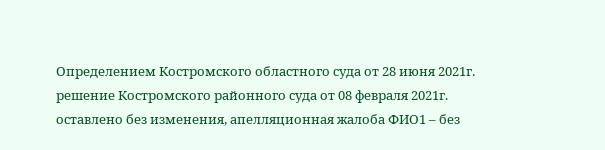Определением Костромского областного суда от 28 июня 2021г. решение Костромского районного суда от 08 февраля 2021г. оставлено без изменения, апелляционная жалоба ФИО1 – без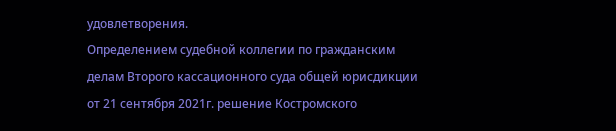удовлетворения.
Определением судебной коллегии по гражданским делам Второго кассационного суда общей юрисдикции от 21 сентября 2021г. решение Костромского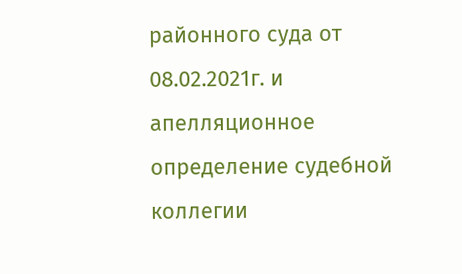районного суда от 08.02.2021г. и апелляционное определение судебной коллегии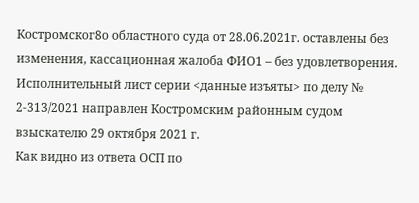Костромског8о областного суда от 28.06.2021г. оставлены без изменения, кассационная жалоба ФИО1 – без удовлетворения.
Исполнительный лист серии <данные изъяты> по делу № 2-313/2021 направлен Костромским районным судом взыскателю 29 октября 2021 г.
Как видно из ответа ОСП по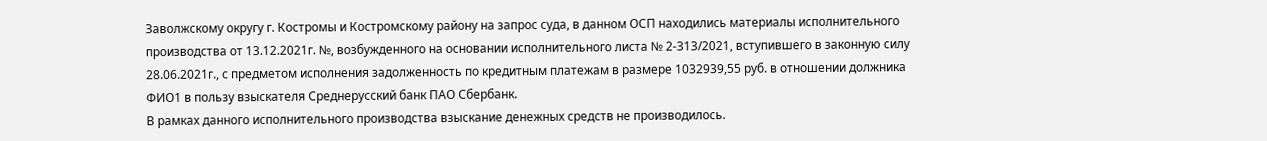Заволжскому округу г. Костромы и Костромскому району на запрос суда, в данном ОСП находились материалы исполнительного производства от 13.12.2021г. №, возбужденного на основании исполнительного листа № 2-313/2021, вступившего в законную силу 28.06.2021г., с предметом исполнения задолженность по кредитным платежам в размере 1032939,55 руб. в отношении должника ФИО1 в пользу взыскателя Среднерусский банк ПАО Сбербанк.
В рамках данного исполнительного производства взыскание денежных средств не производилось.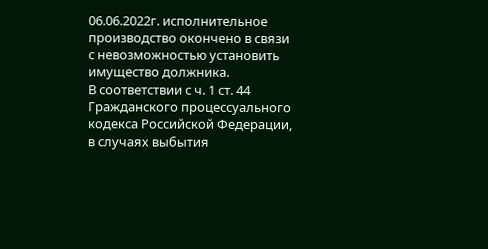06.06.2022г. исполнительное производство окончено в связи с невозможностью установить имущество должника.
В соответствии с ч. 1 ст. 44 Гражданского процессуального кодекса Российской Федерации, в случаях выбытия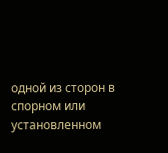одной из сторон в спорном или установленном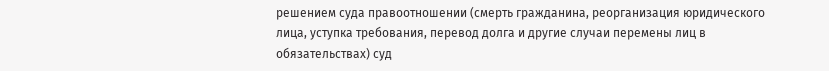решением суда правоотношении (смерть гражданина, реорганизация юридического лица, уступка требования, перевод долга и другие случаи перемены лиц в обязательствах) суд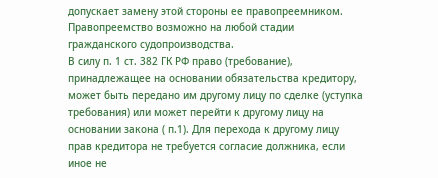допускает замену этой стороны ее правопреемником. Правопреемство возможно на любой стадии гражданского судопроизводства.
В силу п. 1 ст. 382 ГК РФ право (требование), принадлежащее на основании обязательства кредитору, может быть передано им другому лицу по сделке (уступка требования) или может перейти к другому лицу на основании закона ( п.1). Для перехода к другому лицу прав кредитора не требуется согласие должника, если иное не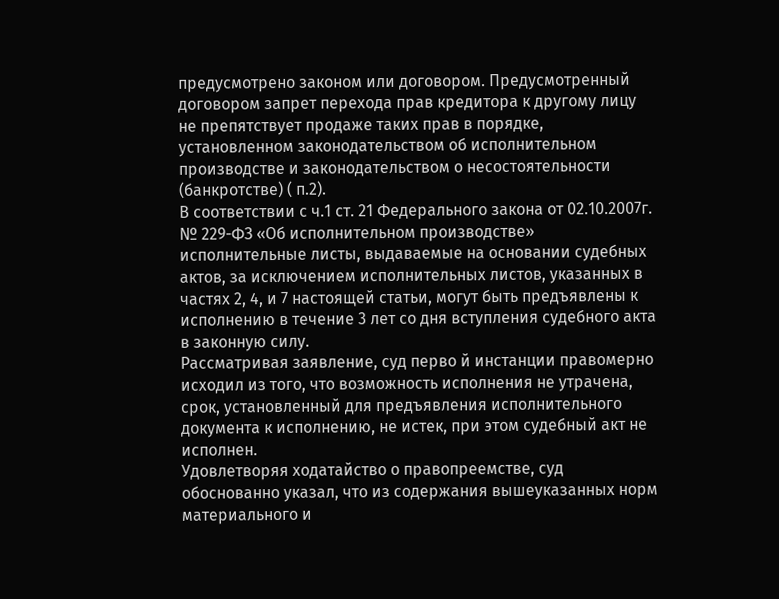предусмотрено законом или договором. Предусмотренный договором запрет перехода прав кредитора к другому лицу не препятствует продаже таких прав в порядке, установленном законодательством об исполнительном производстве и законодательством о несостоятельности (банкротстве) ( п.2).
В соответствии с ч.1 ст. 21 Федерального закона от 02.10.2007г. № 229-ФЗ «Об исполнительном производстве» исполнительные листы, выдаваемые на основании судебных актов, за исключением исполнительных листов, указанных в частях 2, 4, и 7 настоящей статьи, могут быть предъявлены к исполнению в течение 3 лет со дня вступления судебного акта в законную силу.
Рассматривая заявление, суд перво й инстанции правомерно исходил из того, что возможность исполнения не утрачена, срок, установленный для предъявления исполнительного документа к исполнению, не истек, при этом судебный акт не исполнен.
Удовлетворяя ходатайство о правопреемстве, суд обоснованно указал, что из содержания вышеуказанных норм материального и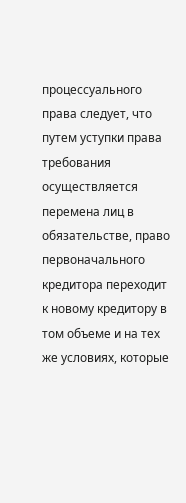процессуального права следует, что путем уступки права требования осуществляется перемена лиц в обязательстве, право первоначального кредитора переходит к новому кредитору в том объеме и на тех же условиях, которые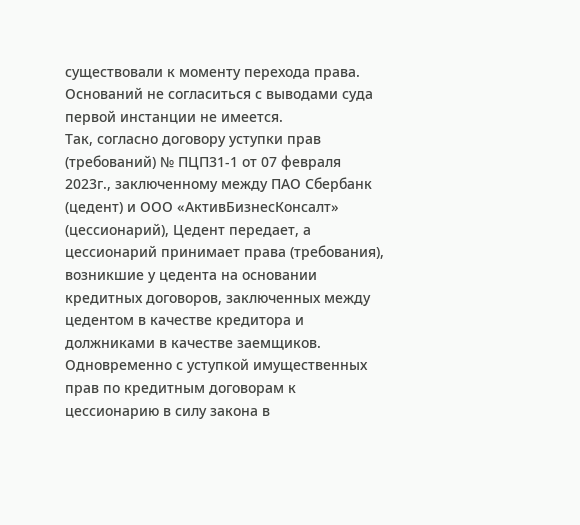существовали к моменту перехода права.
Оснований не согласиться с выводами суда первой инстанции не имеется.
Так, согласно договору уступки прав (требований) № ПЦП31-1 от 07 февраля 2023г., заключенному между ПАО Сбербанк (цедент) и ООО «АктивБизнесКонсалт» (цессионарий), Цедент передает, а цессионарий принимает права (требования), возникшие у цедента на основании кредитных договоров, заключенных между цедентом в качестве кредитора и должниками в качестве заемщиков. Одновременно с уступкой имущественных прав по кредитным договорам к цессионарию в силу закона в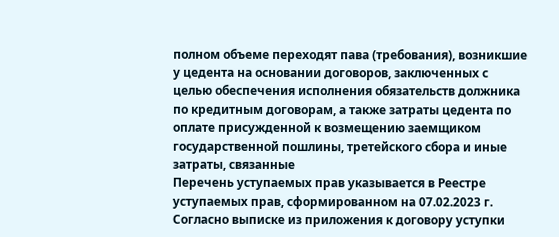полном объеме переходят пава (требования), возникшие у цедента на основании договоров, заключенных с целью обеспечения исполнения обязательств должника по кредитным договорам, а также затраты цедента по оплате присужденной к возмещению заемщиком государственной пошлины, третейского сбора и иные затраты, связанные
Перечень уступаемых прав указывается в Реестре уступаемых прав, сформированном на 07.02.2023 г.
Согласно выписке из приложения к договору уступки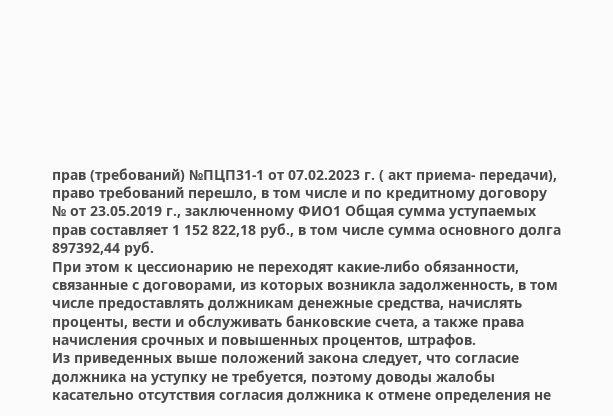прав (требований) №ПЦП31-1 от 07.02.2023 г. ( акт приема- передачи), право требований перешло, в том числе и по кредитному договору № от 23.05.2019 г., заключенному ФИО1 Общая сумма уступаемых прав составляет 1 152 822,18 руб., в том числе сумма основного долга 897392,44 руб.
При этом к цессионарию не переходят какие-либо обязанности, связанные с договорами, из которых возникла задолженность, в том числе предоставлять должникам денежные средства, начислять проценты, вести и обслуживать банковские счета, а также права начисления срочных и повышенных процентов, штрафов.
Из приведенных выше положений закона следует, что согласие должника на уступку не требуется, поэтому доводы жалобы касательно отсутствия согласия должника к отмене определения не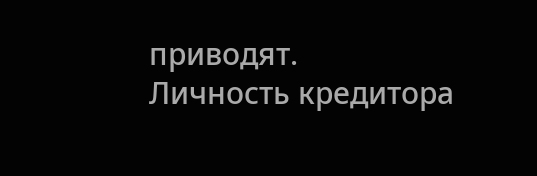приводят.
Личность кредитора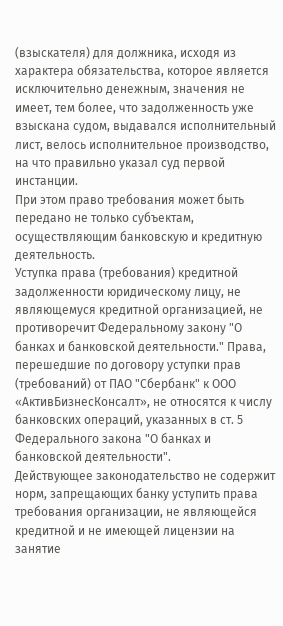(взыскателя) для должника, исходя из характера обязательства, которое является исключительно денежным, значения не имеет, тем более, что задолженность уже взыскана судом, выдавался исполнительный лист, велось исполнительное производство, на что правильно указал суд первой инстанции.
При этом право требования может быть передано не только субъектам, осуществляющим банковскую и кредитную деятельность.
Уступка права (требования) кредитной задолженности юридическому лицу, не являющемуся кредитной организацией, не противоречит Федеральному закону "О банках и банковской деятельности." Права, перешедшие по договору уступки прав (требований) от ПАО "Сбербанк" к ООО «АктивБизнесКонсалт», не относятся к числу банковских операций, указанных в ст. 5 Федерального закона "О банках и банковской деятельности".
Действующее законодательство не содержит норм, запрещающих банку уступить права требования организации, не являющейся кредитной и не имеющей лицензии на занятие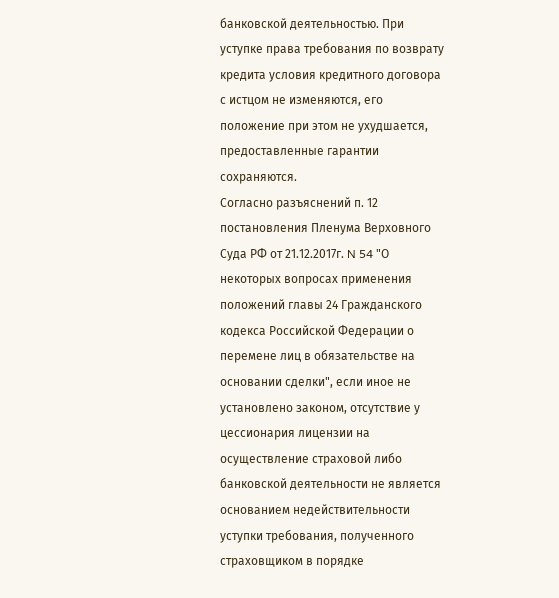банковской деятельностью. При уступке права требования по возврату кредита условия кредитного договора с истцом не изменяются, его положение при этом не ухудшается, предоставленные гарантии сохраняются.
Согласно разъяснений п. 12 постановления Пленума Верховного Суда РФ от 21.12.2017г. N 54 "О некоторых вопросах применения положений главы 24 Гражданского кодекса Российской Федерации о перемене лиц в обязательстве на основании сделки", если иное не установлено законом, отсутствие у цессионария лицензии на осуществление страховой либо банковской деятельности не является основанием недействительности уступки требования, полученного страховщиком в порядке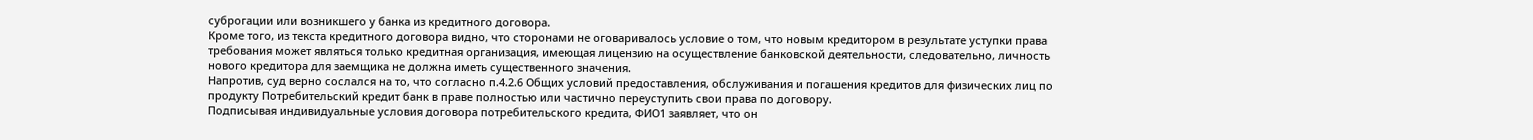суброгации или возникшего у банка из кредитного договора.
Кроме того, из текста кредитного договора видно, что сторонами не оговаривалось условие о том, что новым кредитором в результате уступки права требования может являться только кредитная организация, имеющая лицензию на осуществление банковской деятельности, следовательно, личность нового кредитора для заемщика не должна иметь существенного значения.
Напротив, суд верно сослался на то, что согласно п.4.2.6 Общих условий предоставления, обслуживания и погашения кредитов для физических лиц по продукту Потребительский кредит банк в праве полностью или частично переуступить свои права по договору.
Подписывая индивидуальные условия договора потребительского кредита, ФИО1 заявляет, что он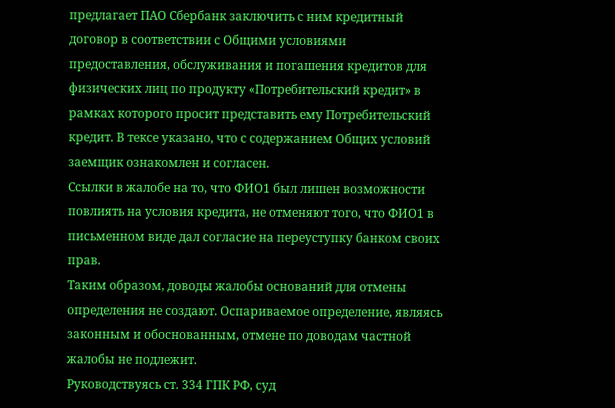предлагает ПАО Сбербанк заключить с ним кредитный договор в соответствии с Общими условиями предоставления, обслуживания и погашения кредитов для физических лиц по продукту «Потребительский кредит» в рамках которого просит представить ему Потребительский кредит. В тексе указано, что с содержанием Общих условий заемщик ознакомлен и согласен.
Ссылки в жалобе на то, что ФИО1 был лишен возможности повлиять на условия кредита, не отменяют того, что ФИО1 в письменном виде дал согласие на переуступку банком своих прав.
Таким образом, доводы жалобы оснований для отмены определения не создают. Оспариваемое определение, являясь законным и обоснованным, отмене по доводам частной жалобы не подлежит.
Руководствуясь ст. 334 ГПК РФ, суд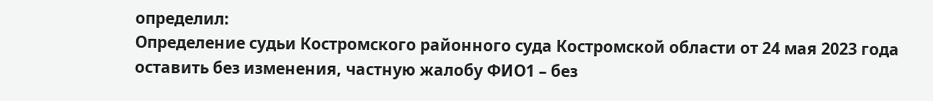определил:
Определение судьи Костромского районного суда Костромской области от 24 мая 2023 года оставить без изменения, частную жалобу ФИО1 – без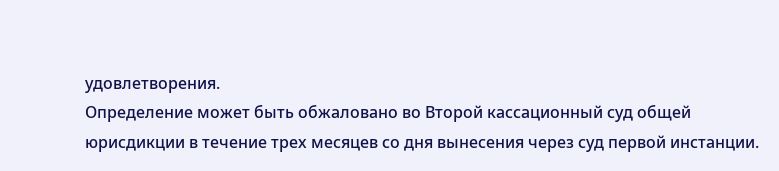удовлетворения.
Определение может быть обжаловано во Второй кассационный суд общей юрисдикции в течение трех месяцев со дня вынесения через суд первой инстанции.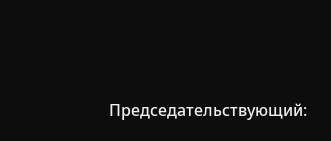Председательствующий: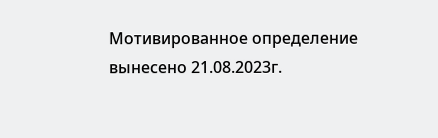Мотивированное определение вынесено 21.08.2023г.